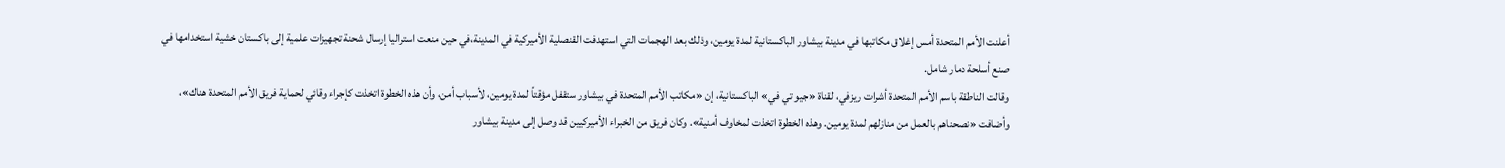أعلنت الأمم المتحدة أمس إغلاق مكاتبها في مدينة بيشاور الباكستانية لمدة يومين، وذلك بعد الهجمات التي استهدفت القنصلية الأميركية في المدينة،في حين منعت استراليا إرسال شحنة تجهيزات علمية إلى باكستان خشية استخدامها في صنع أسلحة دمار شامل.
وقالت الناطقة باسم الأمم المتحدة أشرات ريزفي، لقناة «جيو تي في» الباكستانية، إن «مكاتب الأمم المتحدة في بيشاور ستقفل مؤقتاً لمدة يومين، لأسباب أمن، وأن هذه الخطوة اتخذت كإجراء وقائي لحماية فريق الأمم المتحدة هناك»، وأضافت «نصحناهم بالعمل من منازلهم لمدة يومين. وهذه الخطوة اتخذت لمخاوف أمنية». وكان فريق من الخبراء الأميركيين قد وصل إلى مدينة بيشاور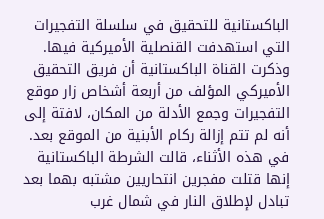الباكستانية للتحقيق في سلسلة التفجيرات التي استهدفت القنصلية الأميركية فيها.
وذكرت القناة الباكستانية أن فريق التحقيق الأميركي المؤلف من أربعة أشخاص زار موقع التفجيرات وجمع الأدلة من المكان، لافتة إلى أنه لم تتم إزالة ركام الأبنية من الموقع بعد.
في هذه الأثناء، قالت الشرطة الباكستانية إنها قتلت مفجرين انتحاريين مشتبه بهما بعد تبادل لإطلاق النار في شمال غرب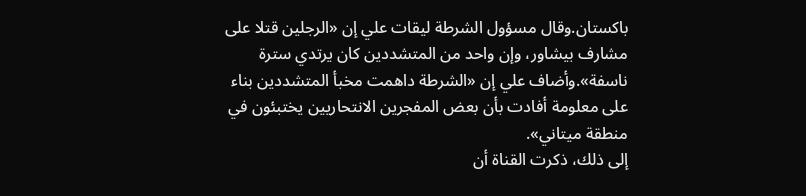باكستان.وقال مسؤول الشرطة ليقات علي إن «الرجلين قتلا على مشارف بيشاور، وإن واحد من المتشددين كان يرتدي سترة ناسفة».وأضاف علي إن «الشرطة داهمت مخبأ المتشددين بناء على معلومة أفادت بأن بعض المفجرين الانتحاريين يختبئون في منطقة ميتاني».
إلى ذلك، ذكرت القناة أن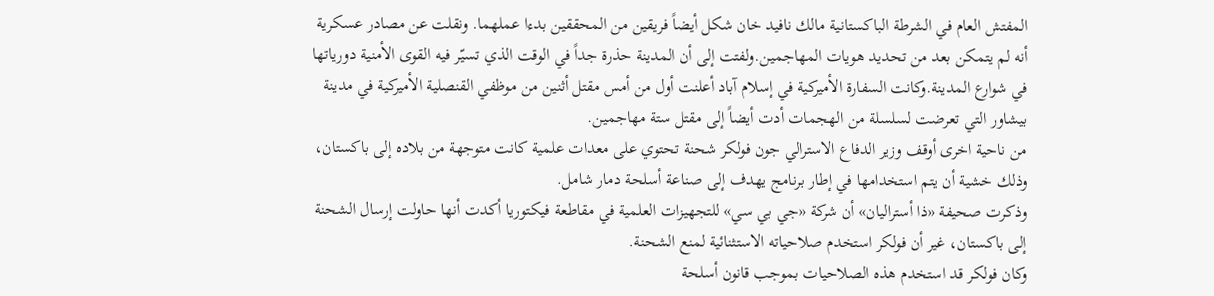المفتش العام في الشرطة الباكستانية مالك نافيد خان شكل أيضاً فريقين من المحققين بدءا عملهما. ونقلت عن مصادر عسكرية أنه لم يتمكن بعد من تحديد هويات المهاجمين.ولفتت إلى أن المدينة حذرة جداً في الوقت الذي تسيّر فيه القوى الأمنية دورياتها في شوارع المدينة.وكانت السفارة الأميركية في إسلام آباد أعلنت أول من أمس مقتل أثنين من موظفي القنصلية الأميركية في مدينة بيشاور التي تعرضت لسلسلة من الهجمات أدت أيضاً إلى مقتل ستة مهاجمين.
من ناحية اخرى أوقف وزير الدفاع الاسترالي جون فولكر شحنة تحتوي على معدات علمية كانت متوجهة من بلاده إلى باكستان، وذلك خشية أن يتم استخدامها في إطار برنامج يهدف إلى صناعة أسلحة دمار شامل.
وذكرت صحيفة «ذا أستراليان» أن شركة «جي بي سي» للتجهيزات العلمية في مقاطعة فيكتوريا أكدت أنها حاولت إرسال الشحنة إلى باكستان، غير أن فولكر استخدم صلاحياته الاستثنائية لمنع الشحنة.
وكان فولكر قد استخدم هذه الصلاحيات بموجب قانون أسلحة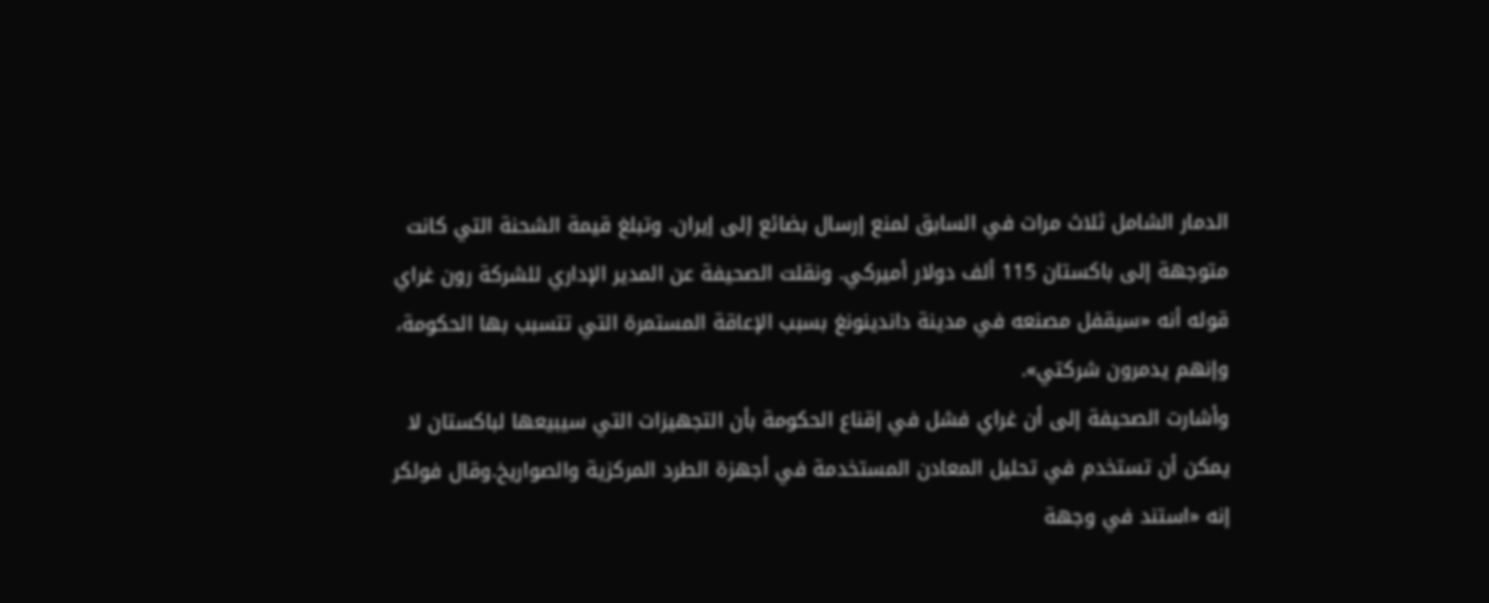الدمار الشامل ثلاث مرات في السابق لمنع إرسال بضائع إلى إيران. وتبلغ قيمة الشحنة التي كانت متوجهة إلى باكستان 115 ألف دولار أميركي. ونقلت الصحيفة عن المدير الإداري للشركة رون غراي قوله أنه «سيقفل مصنعه في مدينة داندينونغ بسبب الإعاقة المستمرة التي تتسبب بها الحكومة، وإنهم يدمرون شركتي».
وأشارت الصحيفة إلى أن غراي فشل في إقناع الحكومة بأن التجهيزات التي سيبيعها لباكستان لا يمكن أن تستخدم في تحليل المعادن المستخدمة في أجهزة الطرد المركزية والصواريخ.وقال فولكر إنه «استند في وجهة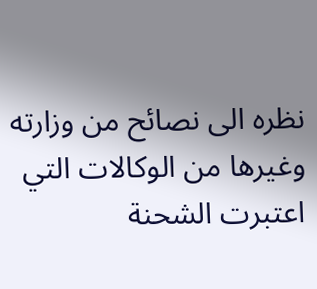نظره الى نصائح من وزارته وغيرها من الوكالات التي اعتبرت الشحنة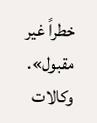خطراً غير مقبول».
وكالات